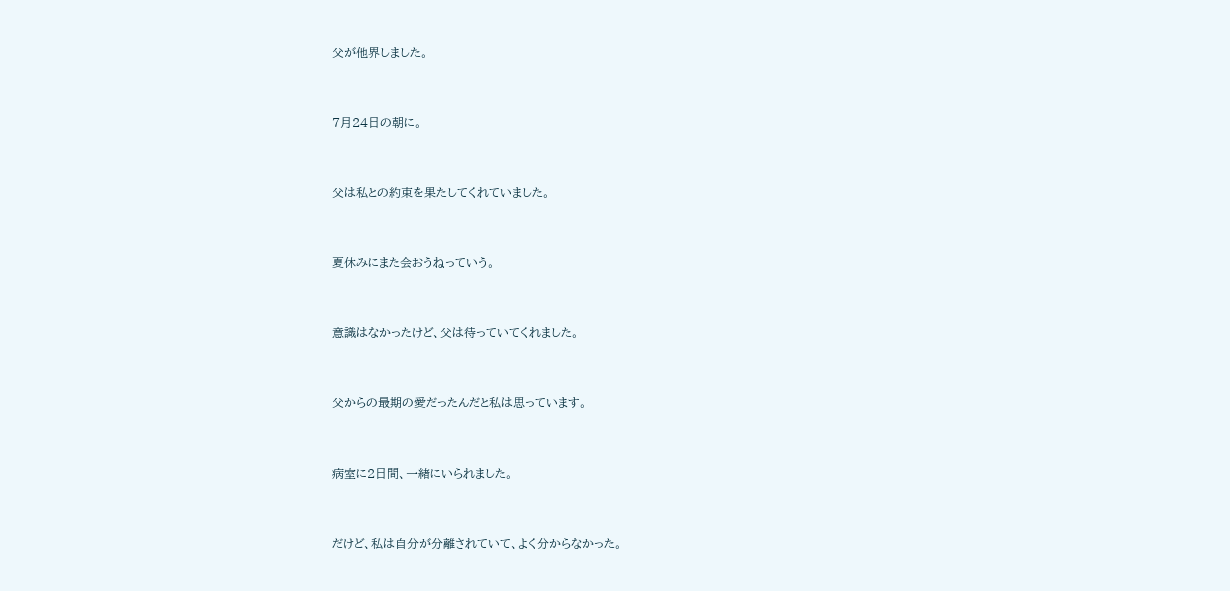父が他界しました。


7月24日の朝に。


父は私との約束を果たしてくれていました。


夏休みにまた会おうねっていう。


意識はなかったけど、父は待っていてくれました。


父からの最期の愛だったんだと私は思っています。


病室に2日間、一緒にいられました。


だけど、私は自分が分離されていて、よく分からなかった。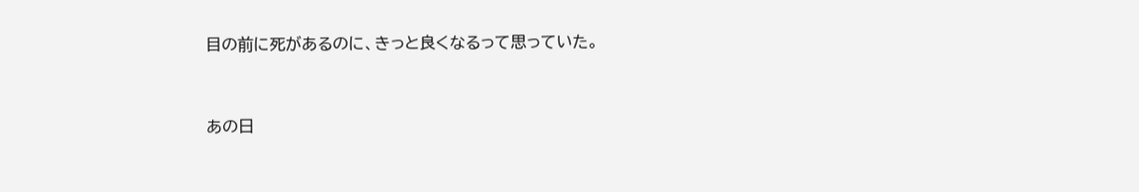目の前に死があるのに、きっと良くなるって思っていた。


あの日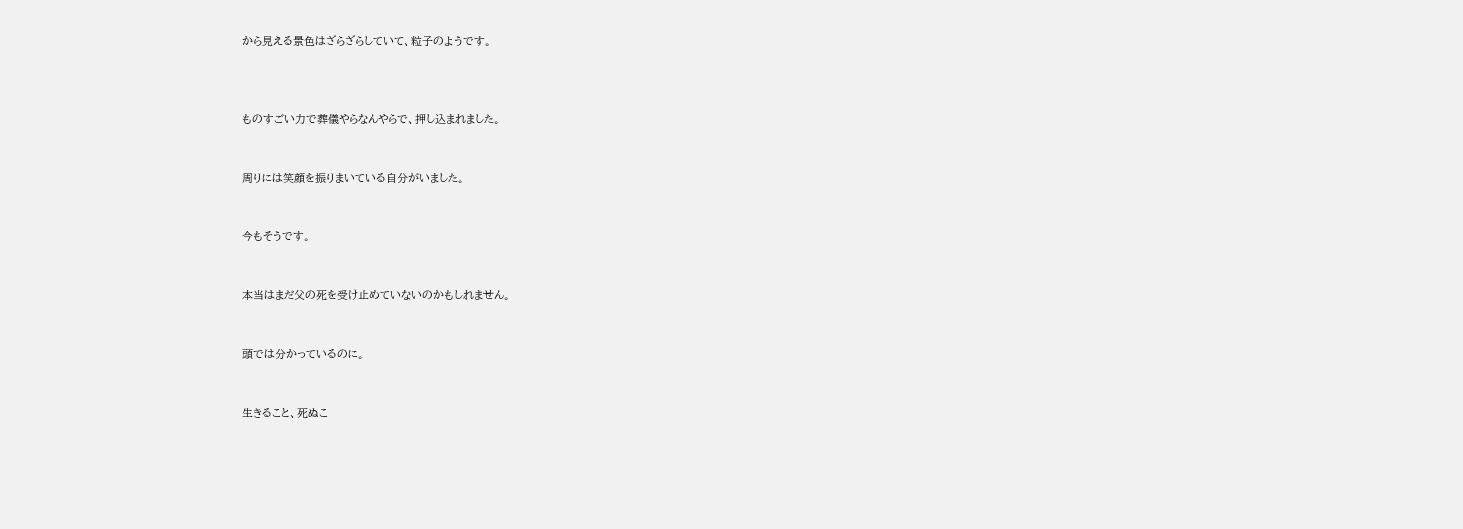から見える景色はざらざらしていて、粒子のようです。



ものすごい力で葬儀やらなんやらで、押し込まれました。


周りには笑顔を振りまいている自分がいました。


今もそうです。


本当はまだ父の死を受け止めていないのかもしれません。


頭では分かっているのに。


生きること、死ぬこ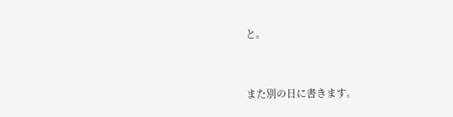と。



また別の日に書きます。